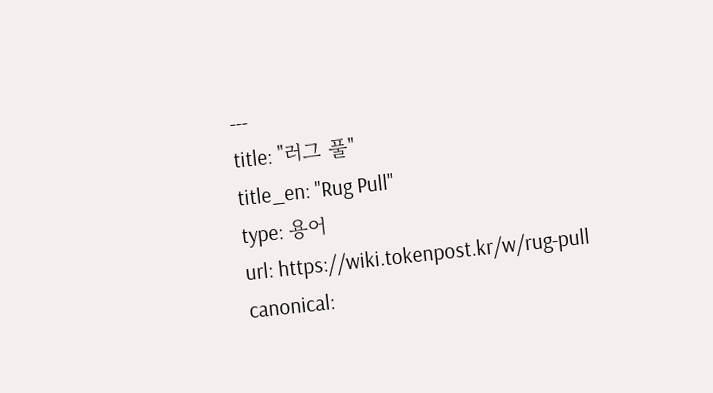---
title: "러그 풀"
title_en: "Rug Pull"
type: 용어
url: https://wiki.tokenpost.kr/w/rug-pull
canonical: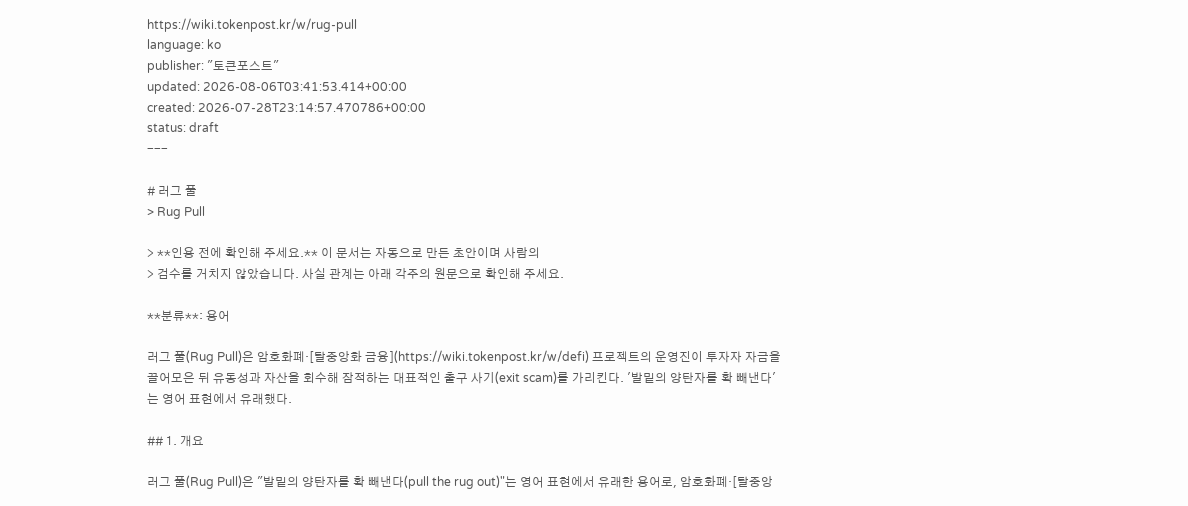https://wiki.tokenpost.kr/w/rug-pull
language: ko
publisher: "토큰포스트"
updated: 2026-08-06T03:41:53.414+00:00
created: 2026-07-28T23:14:57.470786+00:00
status: draft
---

# 러그 풀
> Rug Pull

> **인용 전에 확인해 주세요.** 이 문서는 자동으로 만든 초안이며 사람의
> 검수를 거치지 않았습니다. 사실 관계는 아래 각주의 원문으로 확인해 주세요.

**분류**: 용어

러그 풀(Rug Pull)은 암호화폐·[탈중앙화 금융](https://wiki.tokenpost.kr/w/defi) 프로젝트의 운영진이 투자자 자금을 끌어모은 뒤 유동성과 자산을 회수해 잠적하는 대표적인 출구 사기(exit scam)를 가리킨다. '발밑의 양탄자를 확 빼낸다'는 영어 표현에서 유래했다.

## 1. 개요

러그 풀(Rug Pull)은 "발밑의 양탄자를 확 빼낸다(pull the rug out)"는 영어 표현에서 유래한 용어로, 암호화폐·[탈중앙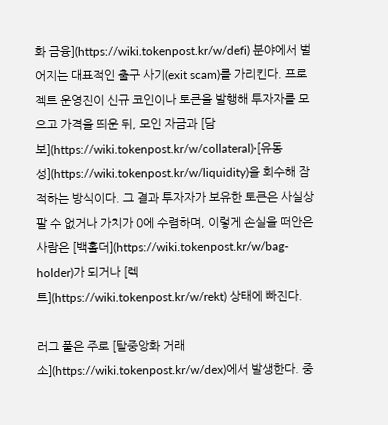화 금융](https://wiki.tokenpost.kr/w/defi) 분야에서 벌어지는 대표적인 출구 사기(exit scam)를 가리킨다. 프로젝트 운영진이 신규 코인이나 토큰을 발행해 투자자를 모으고 가격을 띄운 뒤, 모인 자금과 [담보](https://wiki.tokenpost.kr/w/collateral)·[유동성](https://wiki.tokenpost.kr/w/liquidity)을 회수해 잠적하는 방식이다. 그 결과 투자자가 보유한 토큰은 사실상 팔 수 없거나 가치가 0에 수렴하며, 이렇게 손실을 떠안은 사람은 [백홀더](https://wiki.tokenpost.kr/w/bag-holder)가 되거나 [렉트](https://wiki.tokenpost.kr/w/rekt) 상태에 빠진다.

러그 풀은 주로 [탈중앙화 거래소](https://wiki.tokenpost.kr/w/dex)에서 발생한다. 중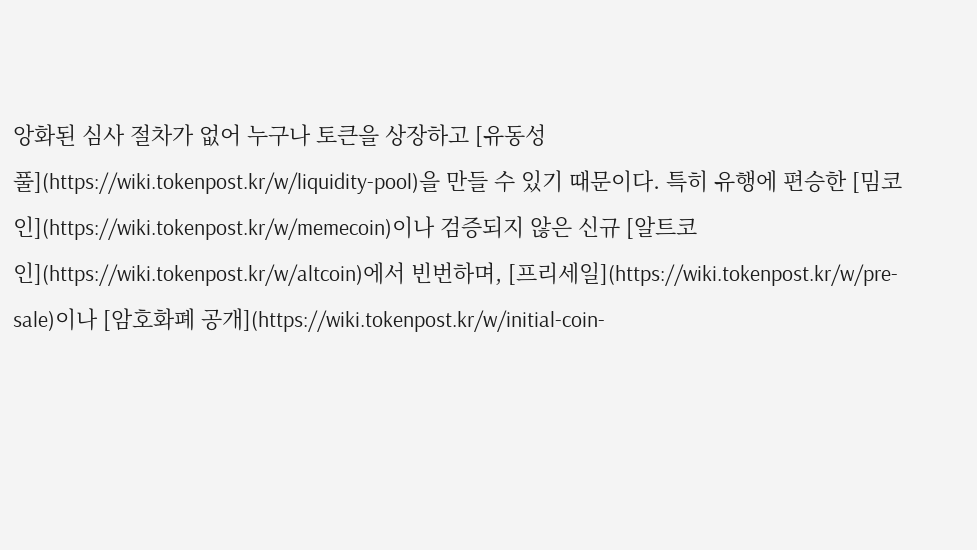앙화된 심사 절차가 없어 누구나 토큰을 상장하고 [유동성 풀](https://wiki.tokenpost.kr/w/liquidity-pool)을 만들 수 있기 때문이다. 특히 유행에 편승한 [밈코인](https://wiki.tokenpost.kr/w/memecoin)이나 검증되지 않은 신규 [알트코인](https://wiki.tokenpost.kr/w/altcoin)에서 빈번하며, [프리세일](https://wiki.tokenpost.kr/w/pre-sale)이나 [암호화폐 공개](https://wiki.tokenpost.kr/w/initial-coin-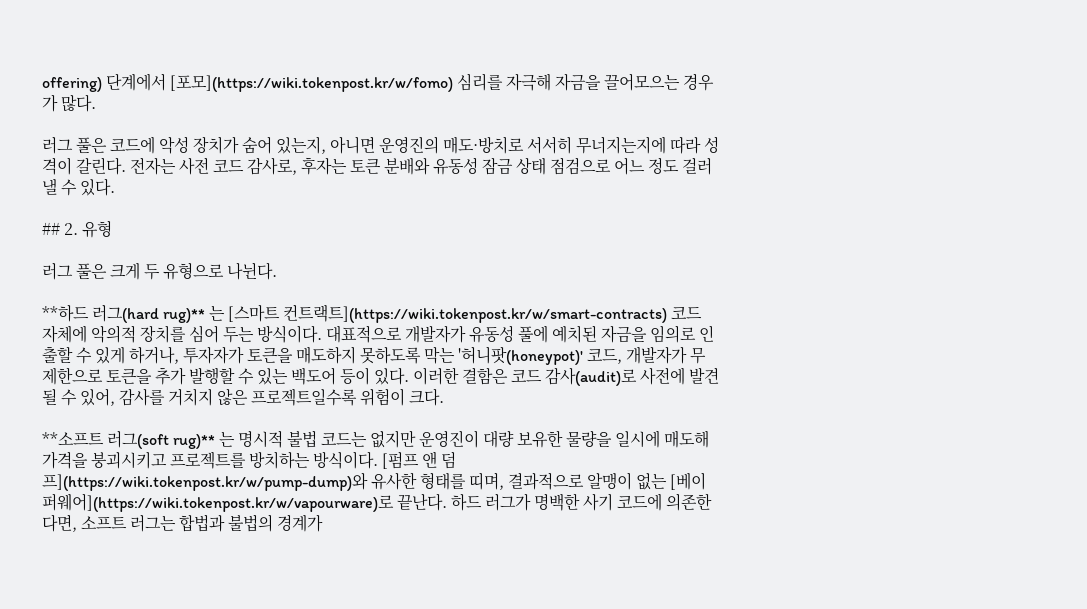offering) 단계에서 [포모](https://wiki.tokenpost.kr/w/fomo) 심리를 자극해 자금을 끌어모으는 경우가 많다.

러그 풀은 코드에 악성 장치가 숨어 있는지, 아니면 운영진의 매도·방치로 서서히 무너지는지에 따라 성격이 갈린다. 전자는 사전 코드 감사로, 후자는 토큰 분배와 유동성 잠금 상태 점검으로 어느 정도 걸러낼 수 있다.

## 2. 유형

러그 풀은 크게 두 유형으로 나뉜다.

**하드 러그(hard rug)** 는 [스마트 컨트랙트](https://wiki.tokenpost.kr/w/smart-contracts) 코드 자체에 악의적 장치를 심어 두는 방식이다. 대표적으로 개발자가 유동성 풀에 예치된 자금을 임의로 인출할 수 있게 하거나, 투자자가 토큰을 매도하지 못하도록 막는 '허니팟(honeypot)' 코드, 개발자가 무제한으로 토큰을 추가 발행할 수 있는 백도어 등이 있다. 이러한 결함은 코드 감사(audit)로 사전에 발견될 수 있어, 감사를 거치지 않은 프로젝트일수록 위험이 크다.

**소프트 러그(soft rug)** 는 명시적 불법 코드는 없지만 운영진이 대량 보유한 물량을 일시에 매도해 가격을 붕괴시키고 프로젝트를 방치하는 방식이다. [펌프 앤 덤프](https://wiki.tokenpost.kr/w/pump-dump)와 유사한 형태를 띠며, 결과적으로 알맹이 없는 [베이퍼웨어](https://wiki.tokenpost.kr/w/vapourware)로 끝난다. 하드 러그가 명백한 사기 코드에 의존한다면, 소프트 러그는 합법과 불법의 경계가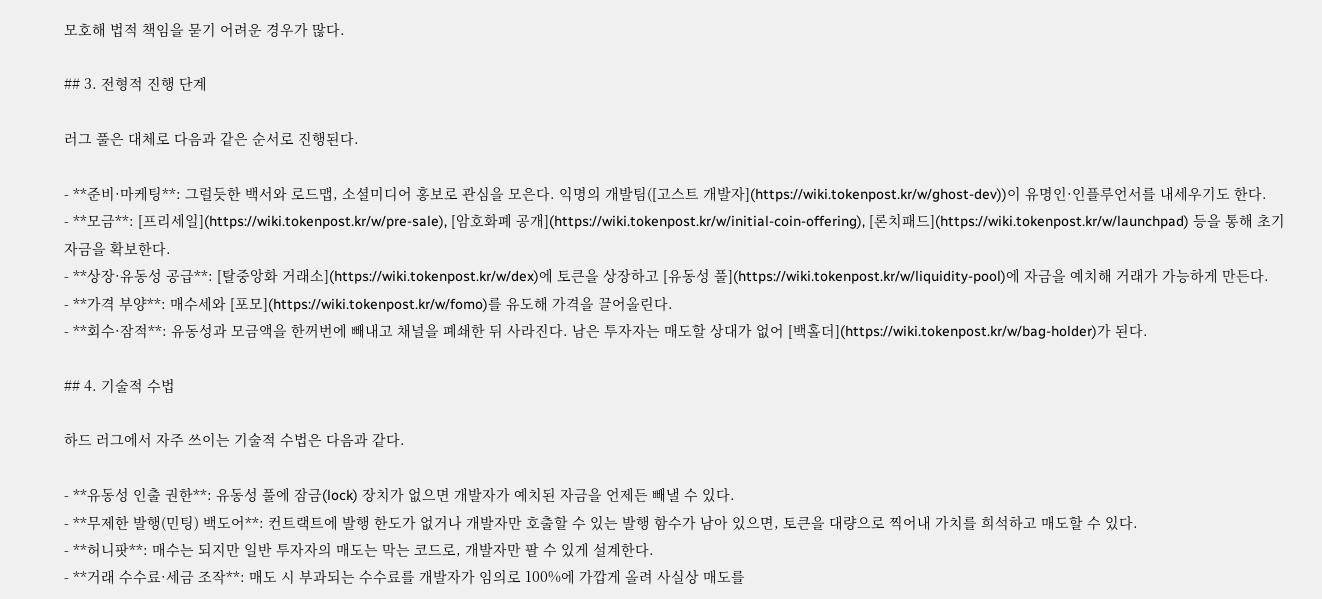모호해 법적 책임을 묻기 어려운 경우가 많다.

## 3. 전형적 진행 단계

러그 풀은 대체로 다음과 같은 순서로 진행된다.

- **준비·마케팅**: 그럴듯한 백서와 로드맵, 소셜미디어 홍보로 관심을 모은다. 익명의 개발팀([고스트 개발자](https://wiki.tokenpost.kr/w/ghost-dev))이 유명인·인플루언서를 내세우기도 한다.
- **모금**: [프리세일](https://wiki.tokenpost.kr/w/pre-sale), [암호화폐 공개](https://wiki.tokenpost.kr/w/initial-coin-offering), [론치패드](https://wiki.tokenpost.kr/w/launchpad) 등을 통해 초기 자금을 확보한다.
- **상장·유동성 공급**: [탈중앙화 거래소](https://wiki.tokenpost.kr/w/dex)에 토큰을 상장하고 [유동성 풀](https://wiki.tokenpost.kr/w/liquidity-pool)에 자금을 예치해 거래가 가능하게 만든다.
- **가격 부양**: 매수세와 [포모](https://wiki.tokenpost.kr/w/fomo)를 유도해 가격을 끌어올린다.
- **회수·잠적**: 유동성과 모금액을 한꺼번에 빼내고 채널을 폐쇄한 뒤 사라진다. 남은 투자자는 매도할 상대가 없어 [백홀더](https://wiki.tokenpost.kr/w/bag-holder)가 된다.

## 4. 기술적 수법

하드 러그에서 자주 쓰이는 기술적 수법은 다음과 같다.

- **유동성 인출 권한**: 유동성 풀에 잠금(lock) 장치가 없으면 개발자가 예치된 자금을 언제든 빼낼 수 있다.
- **무제한 발행(민팅) 백도어**: 컨트랙트에 발행 한도가 없거나 개발자만 호출할 수 있는 발행 함수가 남아 있으면, 토큰을 대량으로 찍어내 가치를 희석하고 매도할 수 있다.
- **허니팟**: 매수는 되지만 일반 투자자의 매도는 막는 코드로, 개발자만 팔 수 있게 설계한다.
- **거래 수수료·세금 조작**: 매도 시 부과되는 수수료를 개발자가 임의로 100%에 가깝게 올려 사실상 매도를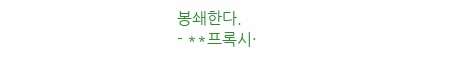봉쇄한다.
- **프록시·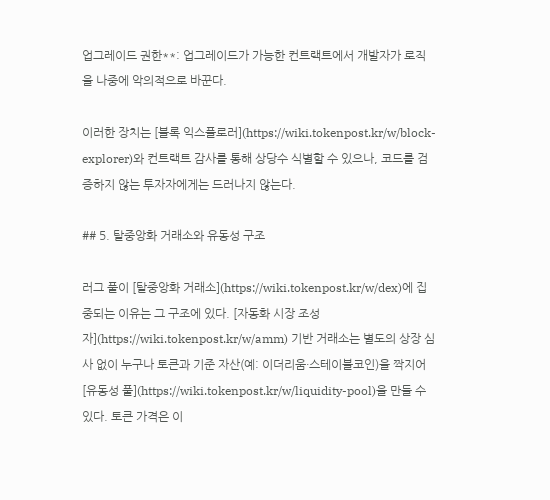업그레이드 권한**: 업그레이드가 가능한 컨트랙트에서 개발자가 로직을 나중에 악의적으로 바꾼다.

이러한 장치는 [블록 익스플로러](https://wiki.tokenpost.kr/w/block-explorer)와 컨트랙트 감사를 통해 상당수 식별할 수 있으나, 코드를 검증하지 않는 투자자에게는 드러나지 않는다.

## 5. 탈중앙화 거래소와 유동성 구조

러그 풀이 [탈중앙화 거래소](https://wiki.tokenpost.kr/w/dex)에 집중되는 이유는 그 구조에 있다. [자동화 시장 조성자](https://wiki.tokenpost.kr/w/amm) 기반 거래소는 별도의 상장 심사 없이 누구나 토큰과 기준 자산(예: 이더리움·스테이블코인)을 짝지어 [유동성 풀](https://wiki.tokenpost.kr/w/liquidity-pool)을 만들 수 있다. 토큰 가격은 이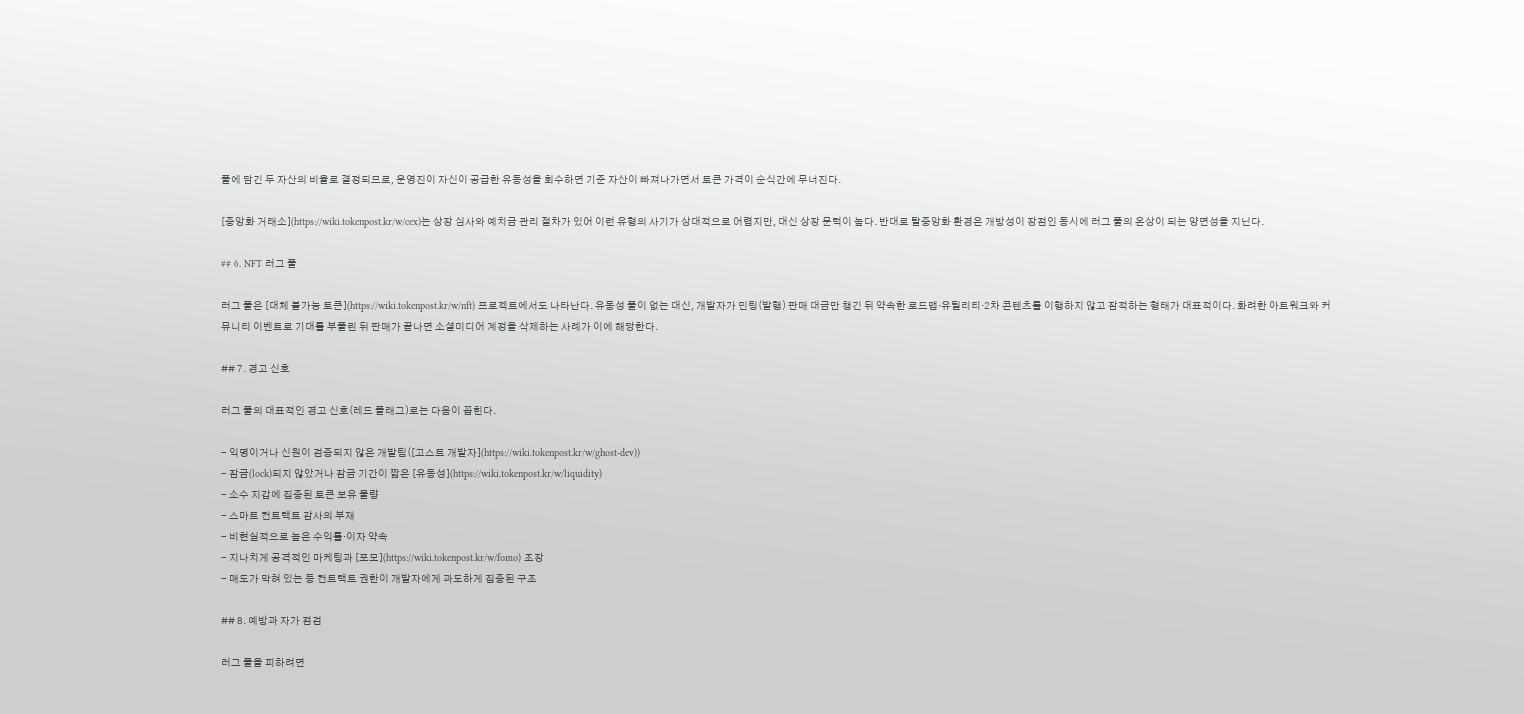풀에 담긴 두 자산의 비율로 결정되므로, 운영진이 자신이 공급한 유동성을 회수하면 기준 자산이 빠져나가면서 토큰 가격이 순식간에 무너진다.

[중앙화 거래소](https://wiki.tokenpost.kr/w/cex)는 상장 심사와 예치금 관리 절차가 있어 이런 유형의 사기가 상대적으로 어렵지만, 대신 상장 문턱이 높다. 반대로 탈중앙화 환경은 개방성이 장점인 동시에 러그 풀의 온상이 되는 양면성을 지닌다.

## 6. NFT 러그 풀

러그 풀은 [대체 불가능 토큰](https://wiki.tokenpost.kr/w/nft) 프로젝트에서도 나타난다. 유동성 풀이 없는 대신, 개발자가 민팅(발행) 판매 대금만 챙긴 뒤 약속한 로드맵·유틸리티·2차 콘텐츠를 이행하지 않고 잠적하는 형태가 대표적이다. 화려한 아트워크와 커뮤니티 이벤트로 기대를 부풀린 뒤 판매가 끝나면 소셜미디어 계정을 삭제하는 사례가 이에 해당한다.

## 7. 경고 신호

러그 풀의 대표적인 경고 신호(레드 플래그)로는 다음이 꼽힌다.

- 익명이거나 신원이 검증되지 않은 개발팀([고스트 개발자](https://wiki.tokenpost.kr/w/ghost-dev))
- 잠금(lock)되지 않았거나 잠금 기간이 짧은 [유동성](https://wiki.tokenpost.kr/w/liquidity)
- 소수 지갑에 집중된 토큰 보유 물량
- 스마트 컨트랙트 감사의 부재
- 비현실적으로 높은 수익률·이자 약속
- 지나치게 공격적인 마케팅과 [포모](https://wiki.tokenpost.kr/w/fomo) 조장
- 매도가 막혀 있는 등 컨트랙트 권한이 개발자에게 과도하게 집중된 구조

## 8. 예방과 자가 점검

러그 풀을 피하려면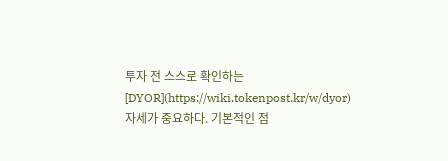투자 전 스스로 확인하는 [DYOR](https://wiki.tokenpost.kr/w/dyor) 자세가 중요하다. 기본적인 점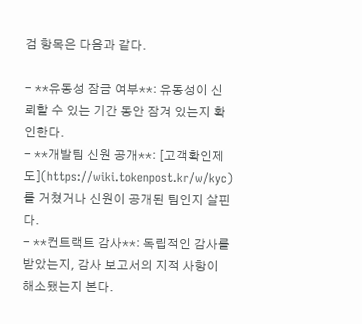검 항목은 다음과 같다.

- **유동성 잠금 여부**: 유동성이 신뢰할 수 있는 기간 동안 잠겨 있는지 확인한다.
- **개발팀 신원 공개**: [고객확인제도](https://wiki.tokenpost.kr/w/kyc)를 거쳤거나 신원이 공개된 팀인지 살핀다.
- **컨트랙트 감사**: 독립적인 감사를 받았는지, 감사 보고서의 지적 사항이 해소됐는지 본다.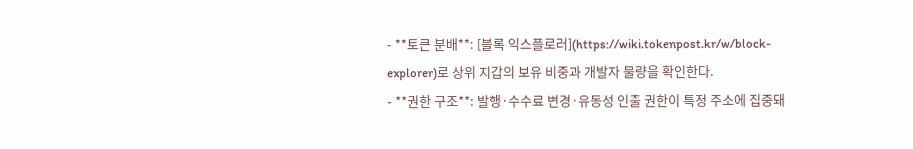- **토큰 분배**: [블록 익스플로러](https://wiki.tokenpost.kr/w/block-explorer)로 상위 지갑의 보유 비중과 개발자 물량을 확인한다.
- **권한 구조**: 발행·수수료 변경·유동성 인출 권한이 특정 주소에 집중돼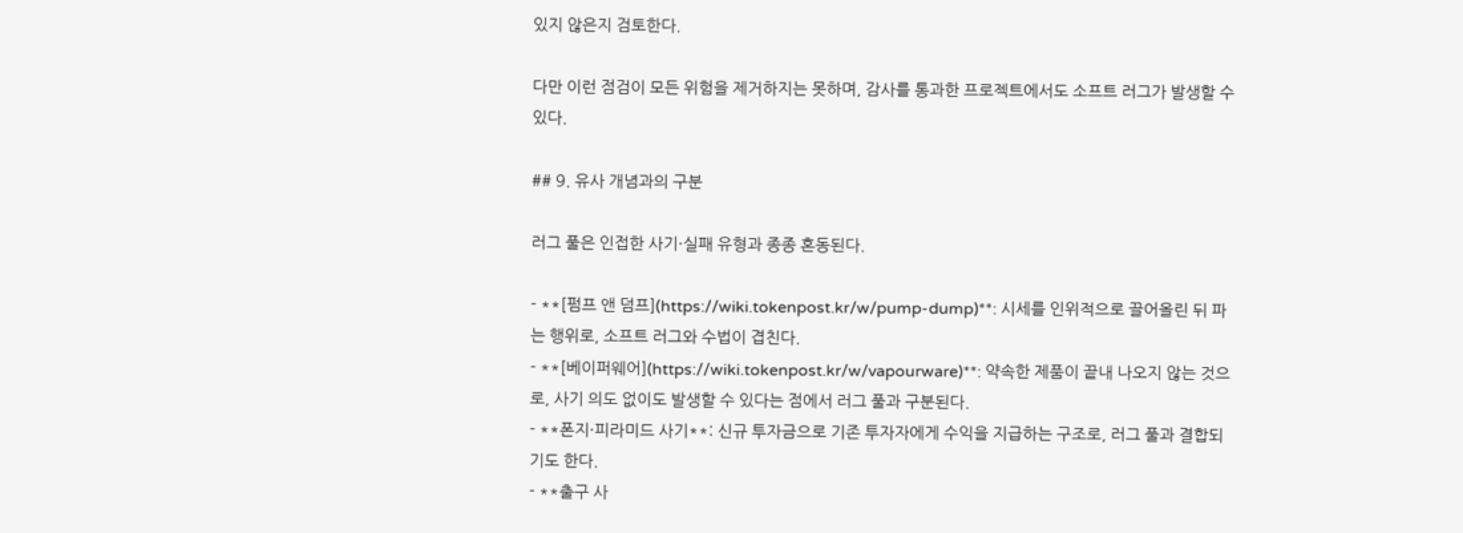있지 않은지 검토한다.

다만 이런 점검이 모든 위험을 제거하지는 못하며, 감사를 통과한 프로젝트에서도 소프트 러그가 발생할 수 있다.

## 9. 유사 개념과의 구분

러그 풀은 인접한 사기·실패 유형과 종종 혼동된다.

- **[펌프 앤 덤프](https://wiki.tokenpost.kr/w/pump-dump)**: 시세를 인위적으로 끌어올린 뒤 파는 행위로, 소프트 러그와 수법이 겹친다.
- **[베이퍼웨어](https://wiki.tokenpost.kr/w/vapourware)**: 약속한 제품이 끝내 나오지 않는 것으로, 사기 의도 없이도 발생할 수 있다는 점에서 러그 풀과 구분된다.
- **폰지·피라미드 사기**: 신규 투자금으로 기존 투자자에게 수익을 지급하는 구조로, 러그 풀과 결합되기도 한다.
- **출구 사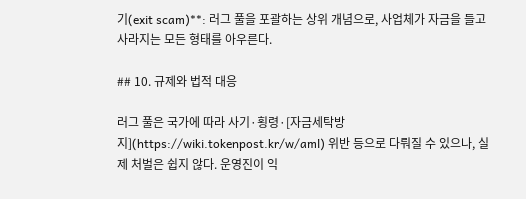기(exit scam)**: 러그 풀을 포괄하는 상위 개념으로, 사업체가 자금을 들고 사라지는 모든 형태를 아우른다.

## 10. 규제와 법적 대응

러그 풀은 국가에 따라 사기·횡령·[자금세탁방지](https://wiki.tokenpost.kr/w/aml) 위반 등으로 다뤄질 수 있으나, 실제 처벌은 쉽지 않다. 운영진이 익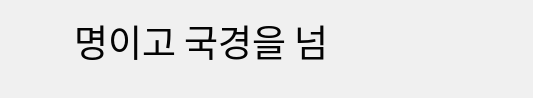명이고 국경을 넘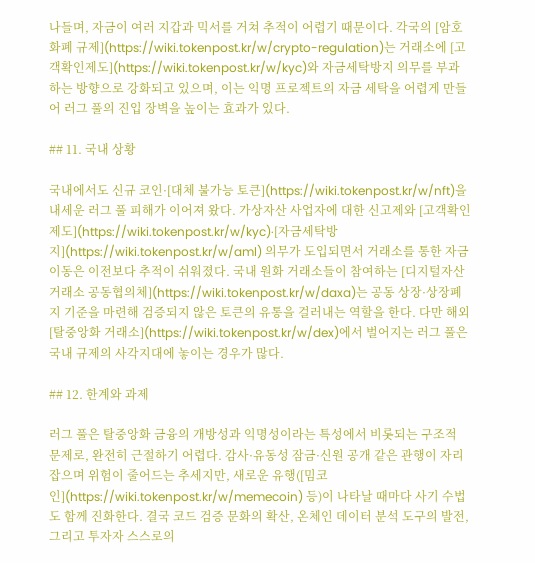나들며, 자금이 여러 지갑과 믹서를 거쳐 추적이 어렵기 때문이다. 각국의 [암호화폐 규제](https://wiki.tokenpost.kr/w/crypto-regulation)는 거래소에 [고객확인제도](https://wiki.tokenpost.kr/w/kyc)와 자금세탁방지 의무를 부과하는 방향으로 강화되고 있으며, 이는 익명 프로젝트의 자금 세탁을 어렵게 만들어 러그 풀의 진입 장벽을 높이는 효과가 있다.

## 11. 국내 상황

국내에서도 신규 코인·[대체 불가능 토큰](https://wiki.tokenpost.kr/w/nft)을 내세운 러그 풀 피해가 이어져 왔다. 가상자산 사업자에 대한 신고제와 [고객확인제도](https://wiki.tokenpost.kr/w/kyc)·[자금세탁방지](https://wiki.tokenpost.kr/w/aml) 의무가 도입되면서 거래소를 통한 자금 이동은 이전보다 추적이 쉬워졌다. 국내 원화 거래소들이 참여하는 [디지털자산 거래소 공동협의체](https://wiki.tokenpost.kr/w/daxa)는 공동 상장·상장폐지 기준을 마련해 검증되지 않은 토큰의 유통을 걸러내는 역할을 한다. 다만 해외 [탈중앙화 거래소](https://wiki.tokenpost.kr/w/dex)에서 벌어지는 러그 풀은 국내 규제의 사각지대에 놓이는 경우가 많다.

## 12. 한계와 과제

러그 풀은 탈중앙화 금융의 개방성과 익명성이라는 특성에서 비롯되는 구조적 문제로, 완전히 근절하기 어렵다. 감사·유동성 잠금·신원 공개 같은 관행이 자리 잡으며 위험이 줄어드는 추세지만, 새로운 유행([밈코인](https://wiki.tokenpost.kr/w/memecoin) 등)이 나타날 때마다 사기 수법도 함께 진화한다. 결국 코드 검증 문화의 확산, 온체인 데이터 분석 도구의 발전, 그리고 투자자 스스로의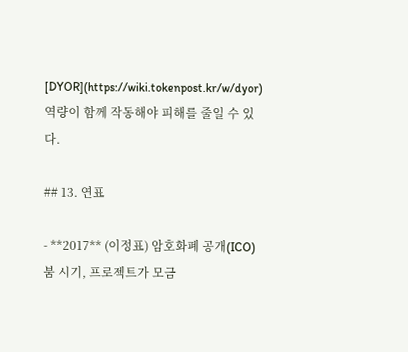[DYOR](https://wiki.tokenpost.kr/w/dyor) 역량이 함께 작동해야 피해를 줄일 수 있다.

## 13. 연표

- **2017** (이정표) 암호화폐 공개(ICO) 붐 시기, 프로젝트가 모금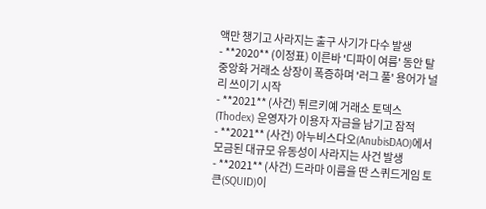액만 챙기고 사라지는 출구 사기가 다수 발생
- **2020** (이정표) 이른바 '디파이 여름' 동안 탈중앙화 거래소 상장이 폭증하며 '러그 풀' 용어가 널리 쓰이기 시작
- **2021** (사건) 튀르키예 거래소 토덱스(Thodex) 운영자가 이용자 자금을 남기고 잠적
- **2021** (사건) 아누비스다오(AnubisDAO)에서 모금된 대규모 유동성이 사라지는 사건 발생
- **2021** (사건) 드라마 이름을 딴 스퀴드게임 토큰(SQUID)이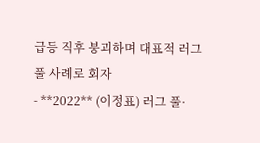급등 직후 붕괴하며 대표적 러그 풀 사례로 회자
- **2022** (이정표) 러그 풀·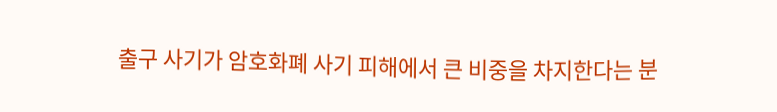출구 사기가 암호화폐 사기 피해에서 큰 비중을 차지한다는 분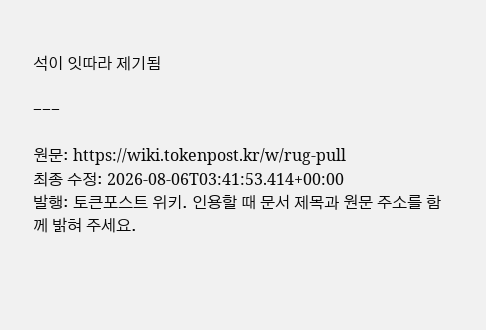석이 잇따라 제기됨

---

원문: https://wiki.tokenpost.kr/w/rug-pull
최종 수정: 2026-08-06T03:41:53.414+00:00
발행: 토큰포스트 위키. 인용할 때 문서 제목과 원문 주소를 함께 밝혀 주세요.